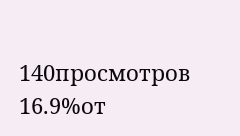140просмотров
16.9%от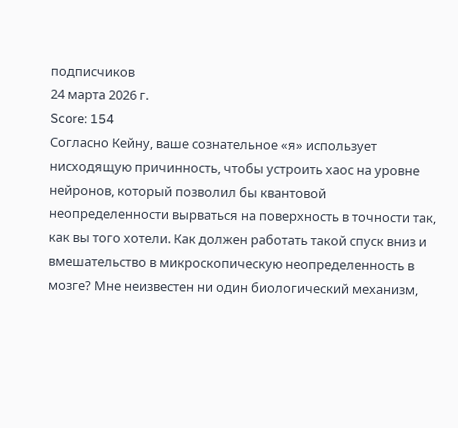подписчиков
24 марта 2026 г.
Score: 154
Согласно Кейну, ваше сознательное «я» использует нисходящую причинность, чтобы устроить хаос на уровне нейронов, который позволил бы квантовой неопределенности вырваться на поверхность в точности так, как вы того хотели. Как должен работать такой спуск вниз и вмешательство в микроскопическую неопределенность в мозге? Мне неизвестен ни один биологический механизм,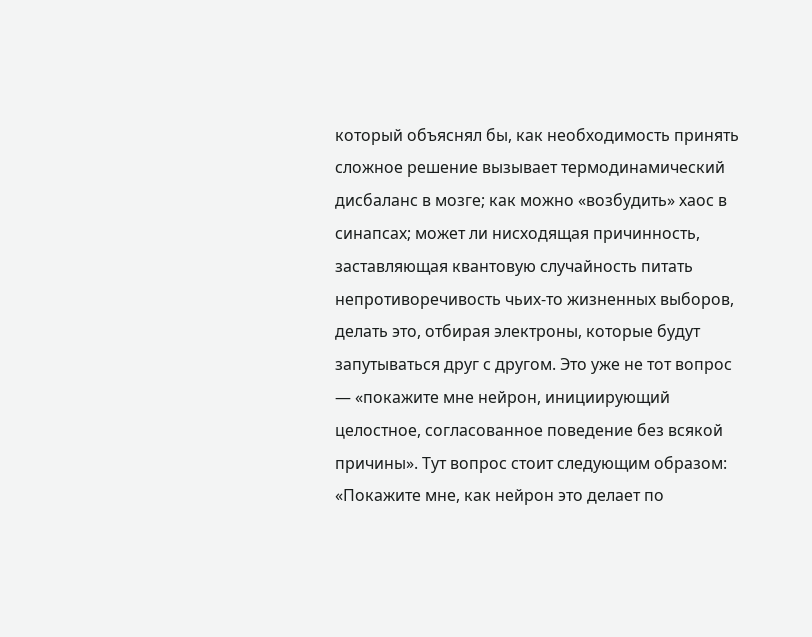который объяснял бы, как необходимость принять сложное решение вызывает термодинамический дисбаланс в мозге; как можно «возбудить» хаос в синапсах; может ли нисходящая причинность, заставляющая квантовую случайность питать непротиворечивость чьих-то жизненных выборов, делать это, отбирая электроны, которые будут запутываться друг с другом. Это уже не тот вопрос — «покажите мне нейрон, инициирующий целостное, согласованное поведение без всякой причины». Тут вопрос стоит следующим образом: «Покажите мне, как нейрон это делает по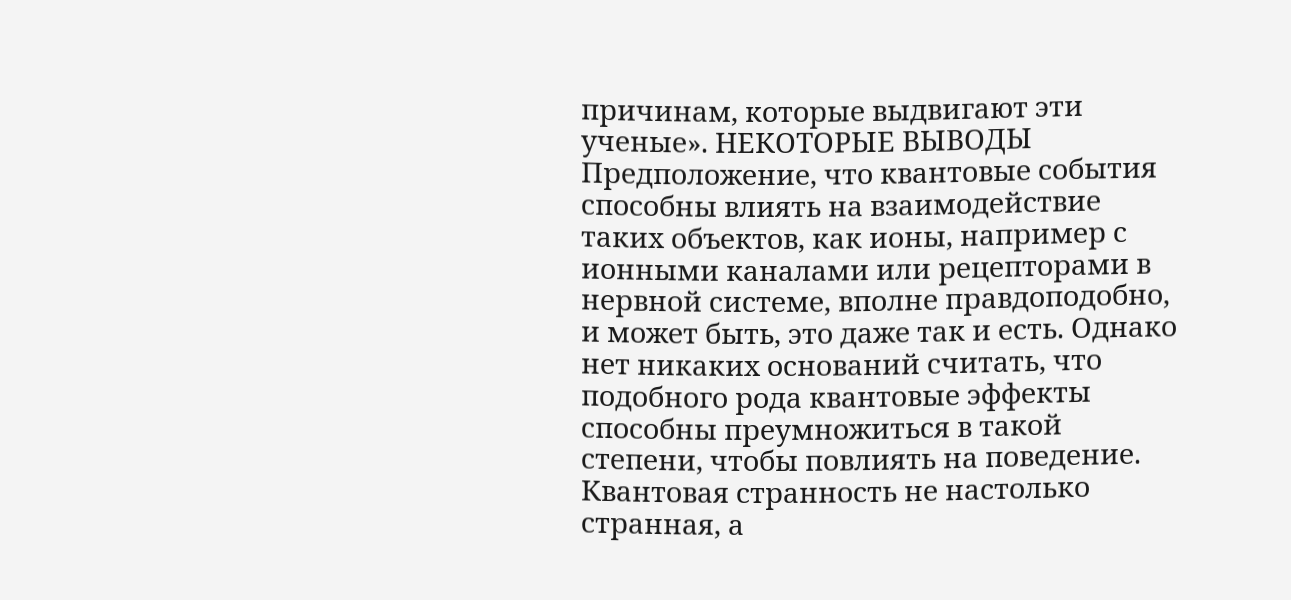причинам, которые выдвигают эти ученые». НЕКОТОРЫЕ ВЫВОДЫ Предположение, что квантовые события способны влиять на взаимодействие таких объектов, как ионы, например с ионными каналами или рецепторами в нервной системе, вполне правдоподобно, и может быть, это даже так и есть. Однако нет никаких оснований считать, что подобного рода квантовые эффекты способны преумножиться в такой степени, чтобы повлиять на поведение. Квантовая странность не настолько странная, а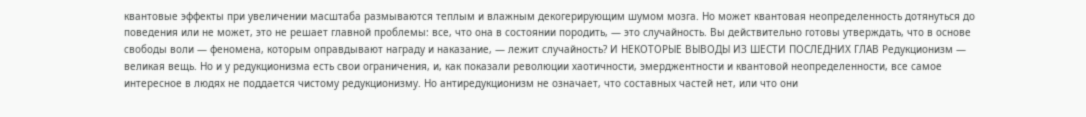квантовые эффекты при увеличении масштаба размываются теплым и влажным декогерирующим шумом мозга. Но может квантовая неопределенность дотянуться до поведения или не может, это не решает главной проблемы: все, что она в состоянии породить, — это случайность. Вы действительно готовы утверждать, что в основе свободы воли — феномена, которым оправдывают награду и наказание, — лежит случайность? И НЕКОТОРЫЕ ВЫВОДЫ ИЗ ШЕСТИ ПОСЛЕДНИХ ГЛАВ Редукционизм — великая вещь. Но и у редукционизма есть свои ограничения, и, как показали революции хаотичности, эмерджентности и квантовой неопределенности, все самое интересное в людях не поддается чистому редукционизму. Но антиредукционизм не означает, что составных частей нет, или что они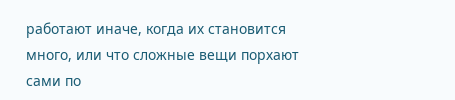работают иначе, когда их становится много, или что сложные вещи порхают сами по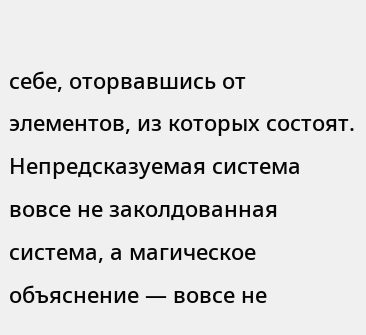себе, оторвавшись от элементов, из которых состоят. Непредсказуемая система вовсе не заколдованная система, а магическое объяснение — вовсе не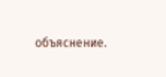объяснение.